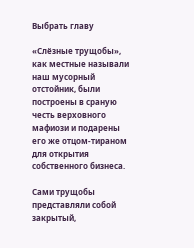Выбрать главу

«Слёзные трущобы», как местные называли наш мусорный отстойник, были построены в сраную честь верховного мафиози и подарены его же отцом-тираном для открытия собственного бизнеса.

Сами трущобы представляли собой закрытый,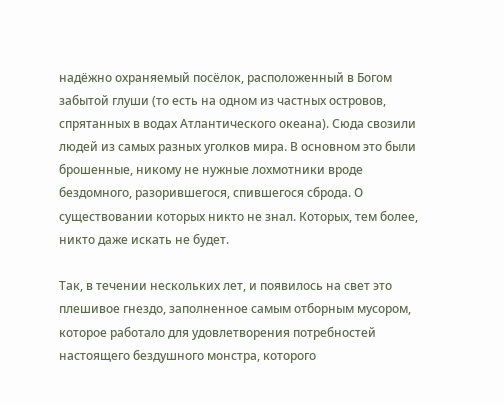надёжно охраняемый посёлок, расположенный в Богом забытой глуши (то есть на одном из частных островов, спрятанных в водах Атлантического океана). Сюда свозили людей из самых разных уголков мира. В основном это были брошенные, никому не нужные лохмотники вроде бездомного, разорившегося, спившегося сброда. О существовании которых никто не знал. Которых, тем более, никто даже искать не будет.

Так, в течении нескольких лет, и появилось на свет это плешивое гнездо, заполненное самым отборным мусором, которое работало для удовлетворения потребностей настоящего бездушного монстра, которого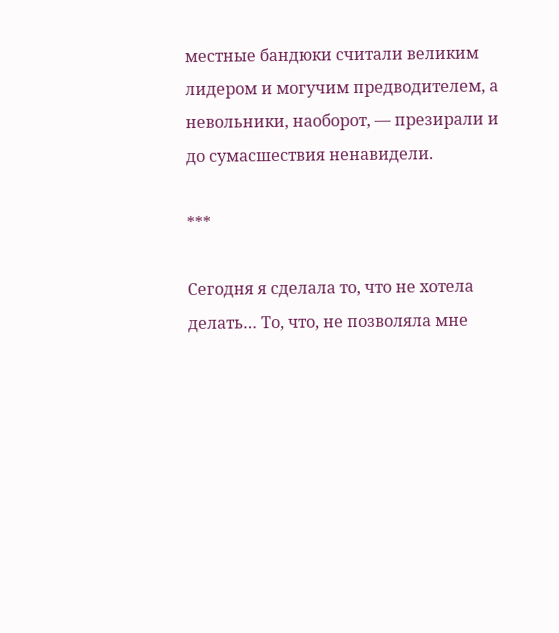местные бандюки считали великим лидером и могучим предводителем, а невольники, наоборот, — презирали и до сумасшествия ненавидели.

***

Сегодня я сделала то, что не хотела делать… То, что, не позволяла мне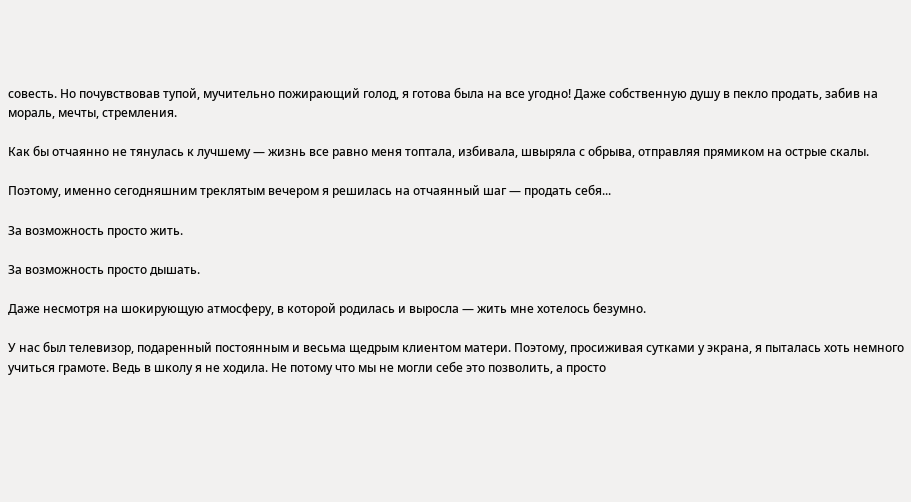совесть. Но почувствовав тупой, мучительно пожирающий голод, я готова была на все угодно! Даже собственную душу в пекло продать, забив на мораль, мечты, стремления.

Как бы отчаянно не тянулась к лучшему — жизнь все равно меня топтала, избивала, швыряла с обрыва, отправляя прямиком на острые скалы.

Поэтому, именно сегодняшним треклятым вечером я решилась на отчаянный шаг — продать себя...

За возможность просто жить.

За возможность просто дышать.

Даже несмотря на шокирующую атмосферу, в которой родилась и выросла — жить мне хотелось безумно.

У нас был телевизор, подаренный постоянным и весьма щедрым клиентом матери. Поэтому, просиживая сутками у экрана, я пыталась хоть немного учиться грамоте. Ведь в школу я не ходила. Не потому что мы не могли себе это позволить, а просто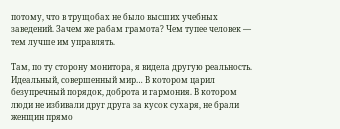потому, что в трущобах не было высших учебных заведений. Зачем же рабам грамота? Чем тупее человек — тем лучше им управлять.

Там, по ту сторону монитора, я видела другую реальность. Идеальный, совершенный мир… В котором царил безупречный порядок, доброта и гармония. В котором люди не избивали друг друга за кусок сухаря, не брали женщин прямо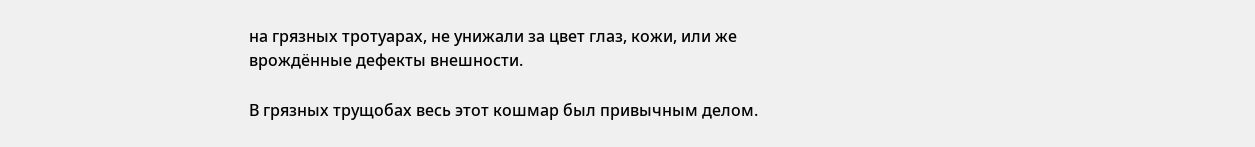на грязных тротуарах, не унижали за цвет глаз, кожи, или же врождённые дефекты внешности.

В грязных трущобах весь этот кошмар был привычным делом.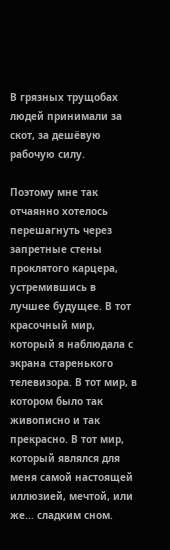В грязных трущобах людей принимали за скот, за дешёвую рабочую силу.

Поэтому мне так отчаянно хотелось перешагнуть через запретные стены проклятого карцера, устремившись в лучшее будущее. В тот красочный мир, который я наблюдала с экрана старенького телевизора. В тот мир, в котором было так живописно и так прекрасно. В тот мир, который являлся для меня самой настоящей иллюзией, мечтой, или же... сладким сном.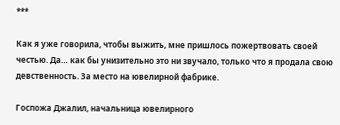***

Как я уже говорила, чтобы выжить, мне пришлось пожертвовать своей честью. Да… как бы унизительно это ни звучало, только что я продала свою девственность. За место на ювелирной фабрике.

Госпожа Джалил, начальница ювелирного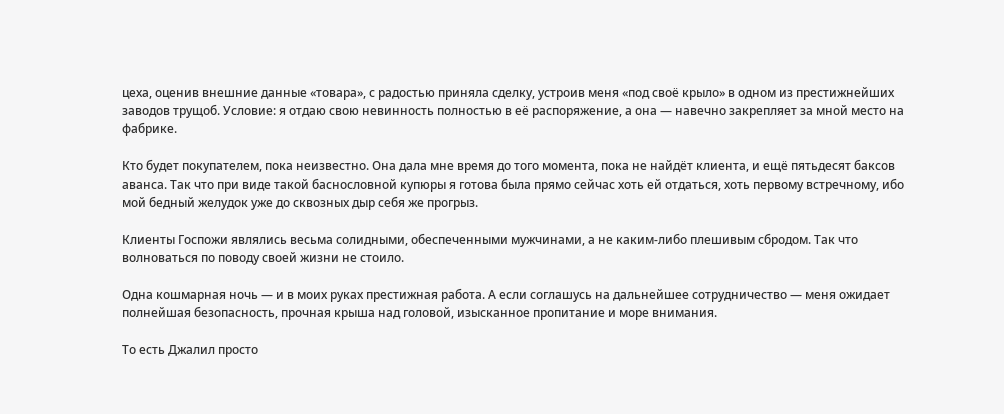цеха, оценив внешние данные «товара», с радостью приняла сделку, устроив меня «под своё крыло» в одном из престижнейших заводов трущоб. Условие: я отдаю свою невинность полностью в её распоряжение, а она — навечно закрепляет за мной место на фабрике.

Кто будет покупателем, пока неизвестно. Она дала мне время до того момента, пока не найдёт клиента, и ещё пятьдесят баксов аванса. Так что при виде такой баснословной купюры я готова была прямо сейчас хоть ей отдаться, хоть первому встречному, ибо мой бедный желудок уже до сквозных дыр себя же прогрыз.

Клиенты Госпожи являлись весьма солидными, обеспеченными мужчинами, а не каким-либо плешивым сбродом. Так что волноваться по поводу своей жизни не стоило.

Одна кошмарная ночь — и в моих руках престижная работа. А если соглашусь на дальнейшее сотрудничество — меня ожидает полнейшая безопасность, прочная крыша над головой, изысканное пропитание и море внимания.

То есть Джалил просто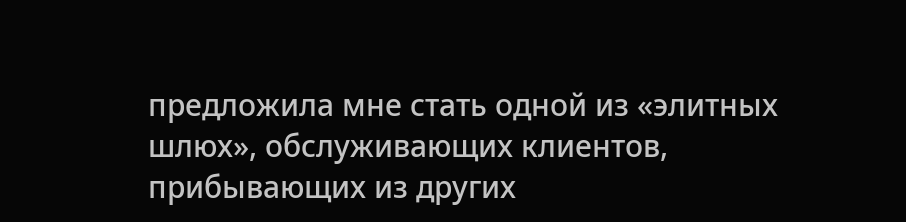предложила мне стать одной из «элитных шлюх», обслуживающих клиентов, прибывающих из других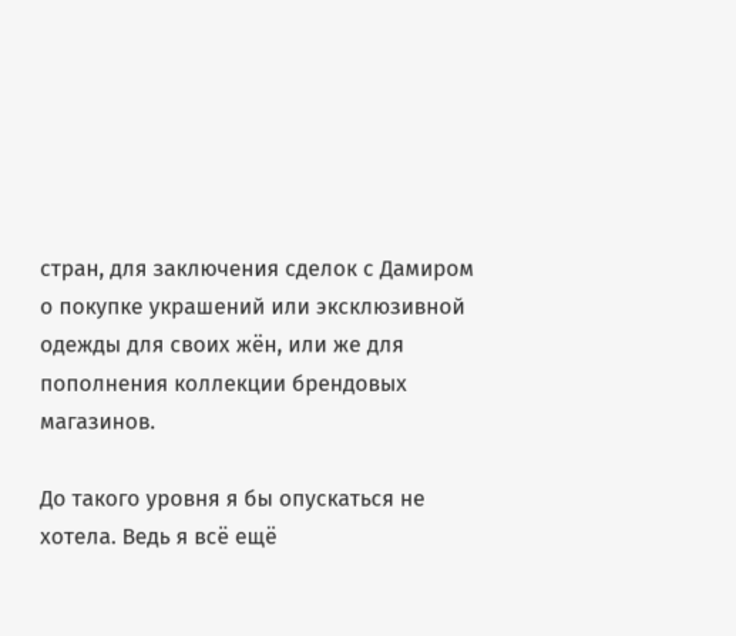стран, для заключения сделок с Дамиром о покупке украшений или эксклюзивной одежды для своих жён, или же для пополнения коллекции брендовых магазинов.

До такого уровня я бы опускаться не хотела. Ведь я всё ещё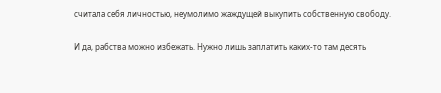считала себя личностью, неумолимо жаждущей выкупить собственную свободу.

И да, рабства можно избежать. Нужно лишь заплатить каких-то там десять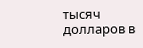тысяч долларов в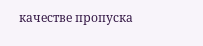качестве пропуска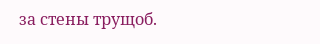за стены трущоб.